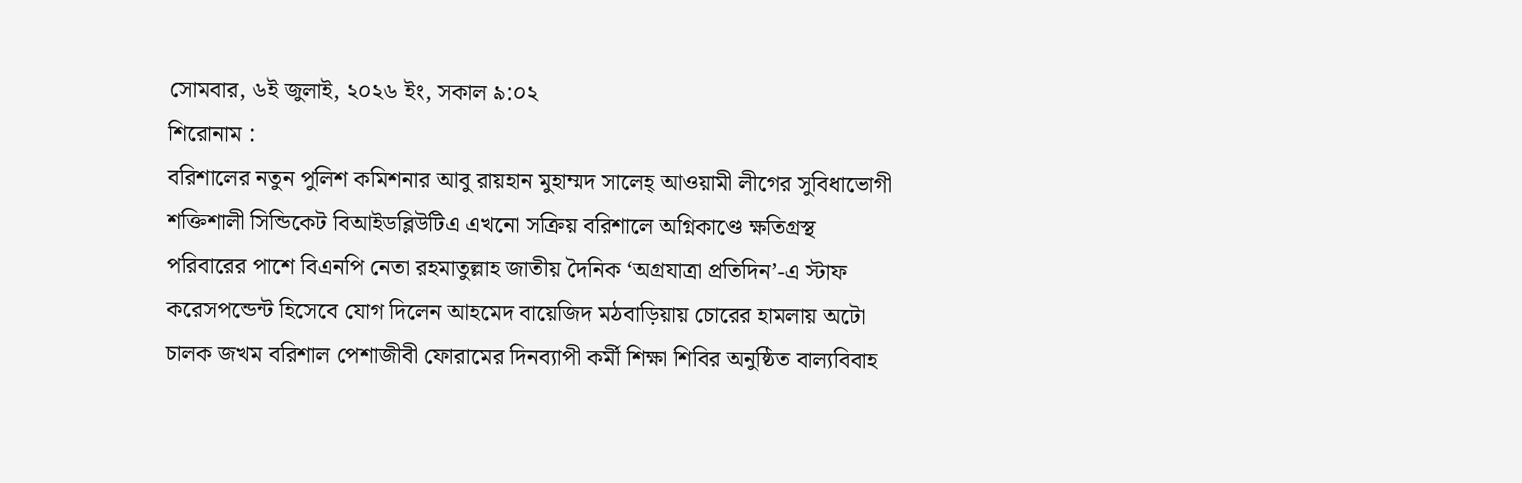সোমবার, ৬ই জুলাই, ২০২৬ ইং, সকাল ৯:০২
শিরোনাম :
বরিশালের নতুন পুলিশ কমিশনার আবু রায়হান মুহাম্মদ সালেহ্ আওয়ামী লীগের সুবিধাভোগী শক্তিশালী সিন্ডিকেট বিআইডব্লিউটিএ এখনো সক্রিয় বরিশালে অগ্নিকাণ্ডে ক্ষতিগ্রস্থ পরিবারের পাশে বিএনপি নেতা রহমাতুল্লাহ জাতীয় দৈনিক ‘অগ্রযাত্রা প্রতিদিন’-এ স্টাফ করেসপন্ডেন্ট হিসেবে যোগ দিলেন আহমেদ বায়েজিদ মঠবাড়িয়ায় চোরের হামলায় অটো চালক জখম বরিশাল পেশাজীবী ফোরামের দিনব্যাপী কর্মী শিক্ষা শিবির অনুষ্ঠিত বাল্যবিবাহ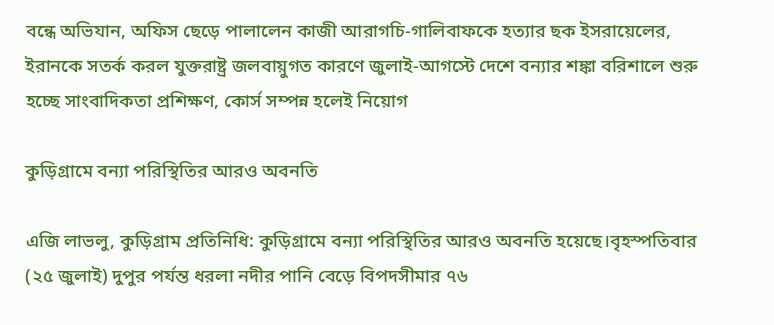বন্ধে অভিযান, অফিস ছেড়ে পালালেন কাজী আরাগচি-গালিবাফকে হত্যার ছক ইসরায়েলের, ইরানকে সতর্ক করল যুক্তরাষ্ট্র জলবায়ুগত কারণে জুলাই-আগস্টে দেশে বন্যার শঙ্কা বরিশালে শুরু হচ্ছে সাংবাদিকতা প্রশিক্ষণ, কোর্স সম্পন্ন হলেই নিয়োগ

কুড়িগ্রামে বন্যা পরিস্থিতির আরও অবনতি

এজি লাভলু, কুড়িগ্রাম প্রতিনিধি: কুড়িগ্রামে বন্যা পরিস্থিতির আরও অবনতি হয়েছে।বৃহস্পতিবার (২৫ জুলাই) দুপুর পর্যন্ত ধরলা নদীর পানি বেড়ে বিপদসীমার ৭৬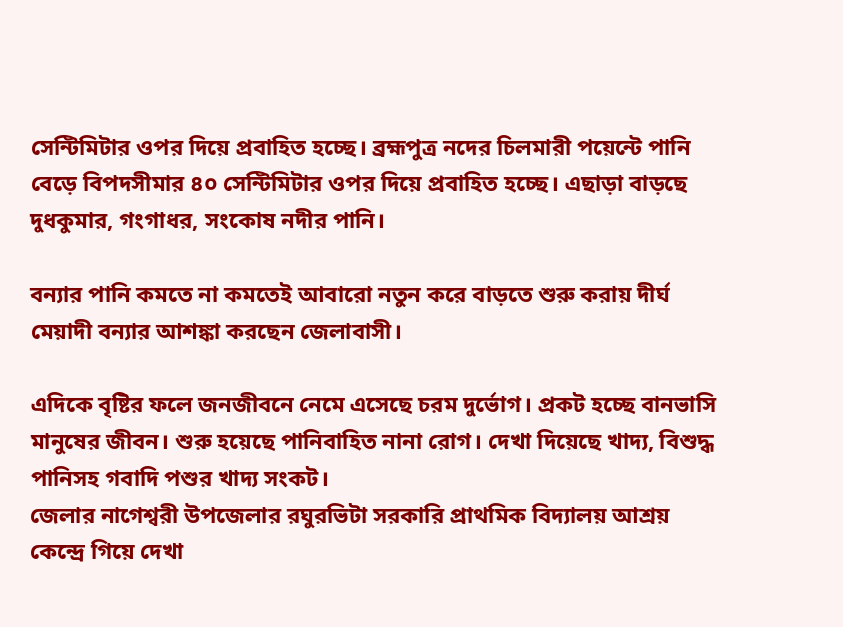সেন্টিমিটার ওপর দিয়ে প্রবাহিত হচ্ছে। ব্রহ্মপুত্র নদের চিলমারী পয়েন্টে পানি বেড়ে বিপদসীমার ৪০ সেন্টিমিটার ওপর দিয়ে প্রবাহিত হচ্ছে। এছাড়া বাড়ছে দুধকুমার, গংগাধর, সংকোষ নদীর পানি।

বন্যার পানি কমতে না কমতেই আবারো নতুন করে বাড়তে শুরু করায় দীর্ঘ মেয়াদী বন্যার আশঙ্কা করছেন জেলাবাসী।

এদিকে বৃষ্টির ফলে জনজীবনে নেমে এসেছে চরম দুর্ভোগ। প্রকট হচ্ছে বানভাসি মানুষের জীবন। শুরু হয়েছে পানিবাহিত নানা রোগ। দেখা দিয়েছে খাদ্য, বিশুদ্ধ পানিসহ গবাদি পশুর খাদ্য সংকট।
জেলার নাগেশ্বরী উপজেলার রঘুরভিটা সরকারি প্রাথমিক বিদ্যালয় আশ্রয় কেন্দ্রে গিয়ে দেখা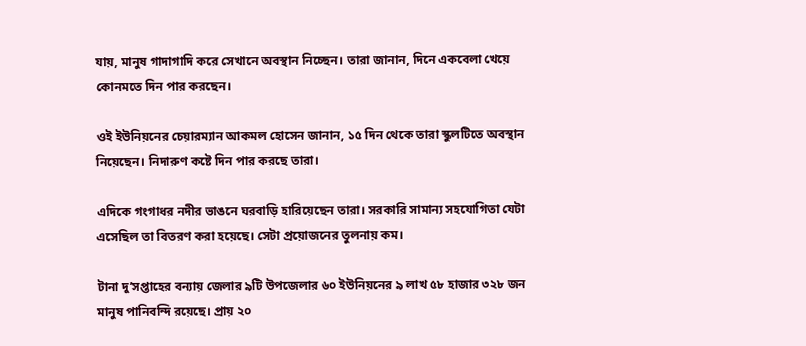যায়, মানুষ গাদাগাদি করে সেখানে অবস্থান নিচ্ছেন। তারা জানান, দিনে একবেলা খেয়ে কোনমতে দিন পার করছেন।

ওই ইউনিয়নের চেয়ারম্যান আকমল হোসেন জানান, ১৫ দিন থেকে তারা স্কুলটিতে অবস্থান নিয়েছেন। নিদারুণ কষ্টে দিন পার করছে তারা।

এদিকে গংগাধর নদীর ভাঙনে ঘরবাড়ি হারিয়েছেন তারা। সরকারি সামান্য সহযোগিতা যেটা এসেছিল তা বিতরণ করা হয়েছে। সেটা প্রয়োজনের তুলনায় কম।

টানা দু’সপ্তাহের বন্যায় জেলার ৯টি উপজেলার ৬০ ইউনিয়নের ৯ লাখ ৫৮ হাজার ৩২৮ জন মানুষ পানিবন্দি রয়েছে। প্রায় ২০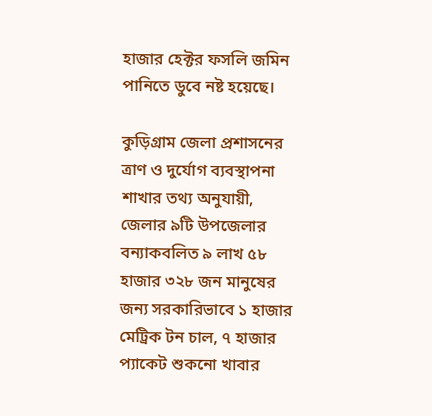হাজার হেক্টর ফসলি জমিন পানিতে ডুবে নষ্ট হয়েছে।

কুড়িগ্রাম জেলা প্রশাসনের ত্রাণ ও দুর্যোগ ব্যবস্থাপনা শাখার তথ্য অনুযায়ী, জেলার ৯টি উপজেলার বন্যাকবলিত ৯ লাখ ৫৮ হাজার ৩২৮ জন মানুষের জন্য সরকারিভাবে ১ হাজার মেট্রিক টন চাল, ৭ হাজার প্যাকেট শুকনো খাবার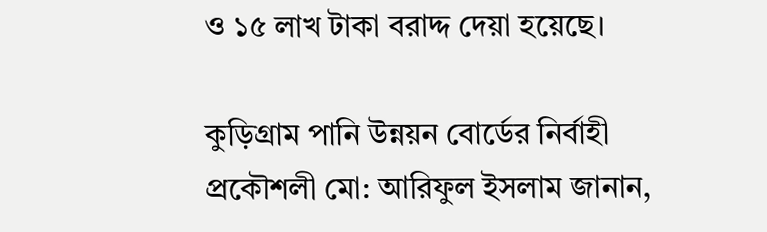ও ১৫ লাখ টাকা বরাদ্দ দেয়া হয়েছে।

কুড়িগ্রাম পানি উন্নয়ন বোর্ডের নির্বাহী প্রকৌশলী মো: আরিফুল ইসলাম জানান,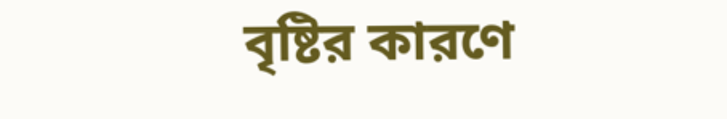বৃষ্টির কারণে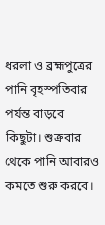ধরলা ও ব্রহ্মপুত্রের পানি বৃহস্পতিবার পর্যন্ত বাড়বে কিছুটা। শুক্রবার থেকে পানি আবারও কমতে শুরু করবে।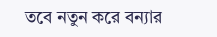তবে নতুন করে বন্যার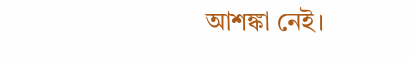আশঙ্কা নেই।